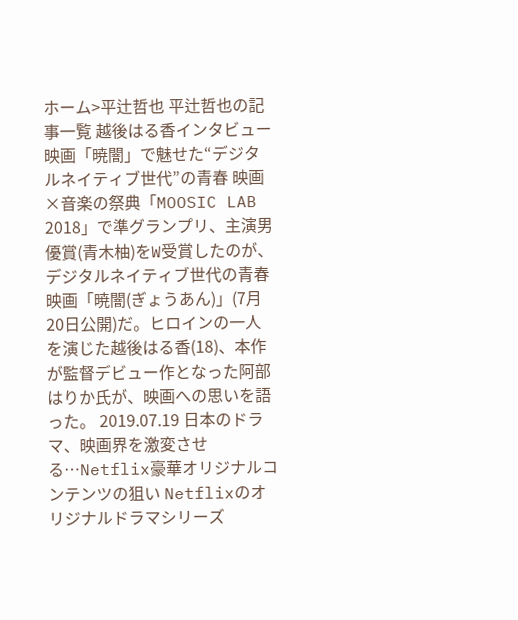ホーム>平辻哲也 平辻哲也の記事一覧 越後はる香インタビュー 映画「暁闇」で魅せた“デジタルネイティブ世代”の青春 映画×音楽の祭典「MOOSIC LAB 2018」で準グランプリ、主演男優賞(青木柚)をW受賞したのが、デジタルネイティブ世代の青春映画「暁闇(ぎょうあん)」(7月20日公開)だ。ヒロインの一人を演じた越後はる香(18)、本作が監督デビュー作となった阿部はりか氏が、映画への思いを語った。 2019.07.19 日本のドラマ、映画界を激変させる…Netflix豪華オリジナルコンテンツの狙い Netflixのオリジナルドラマシリーズ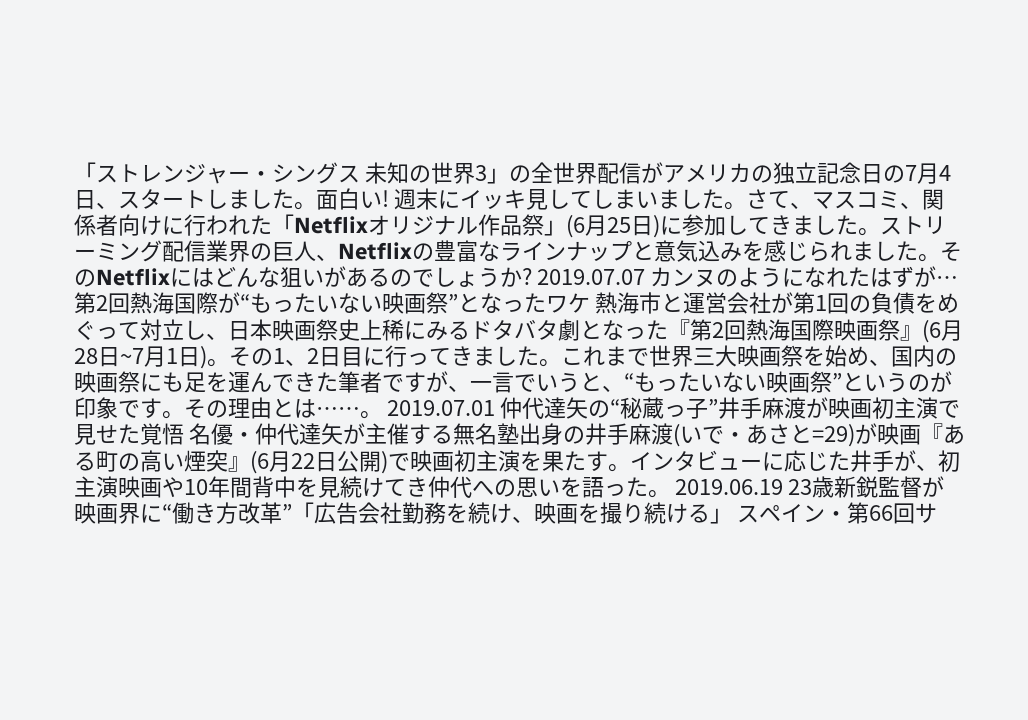「ストレンジャー・シングス 未知の世界3」の全世界配信がアメリカの独立記念日の7月4日、スタートしました。面白い! 週末にイッキ見してしまいました。さて、マスコミ、関係者向けに行われた「Netflixオリジナル作品祭」(6月25日)に参加してきました。ストリーミング配信業界の巨人、Netflixの豊富なラインナップと意気込みを感じられました。そのNetflixにはどんな狙いがあるのでしょうか? 2019.07.07 カンヌのようになれたはずが…第2回熱海国際が“もったいない映画祭”となったワケ 熱海市と運営会社が第1回の負債をめぐって対立し、日本映画祭史上稀にみるドタバタ劇となった『第2回熱海国際映画祭』(6月28日~7月1日)。その1、2日目に行ってきました。これまで世界三大映画祭を始め、国内の映画祭にも足を運んできた筆者ですが、一言でいうと、“もったいない映画祭”というのが印象です。その理由とは……。 2019.07.01 仲代達矢の“秘蔵っ子”井手麻渡が映画初主演で見せた覚悟 名優・仲代達矢が主催する無名塾出身の井手麻渡(いで・あさと=29)が映画『ある町の高い煙突』(6月22日公開)で映画初主演を果たす。インタビューに応じた井手が、初主演映画や10年間背中を見続けてき仲代への思いを語った。 2019.06.19 23歳新鋭監督が映画界に“働き方改革”「広告会社勤務を続け、映画を撮り続ける」 スペイン・第66回サ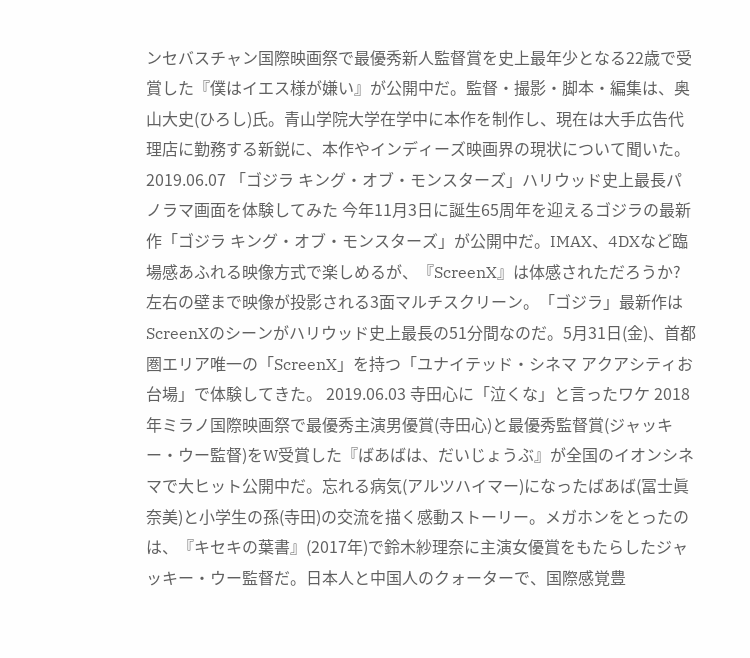ンセバスチャン国際映画祭で最優秀新人監督賞を史上最年少となる22歳で受賞した『僕はイエス様が嫌い』が公開中だ。監督・撮影・脚本・編集は、奥山大史(ひろし)氏。青山学院大学在学中に本作を制作し、現在は大手広告代理店に勤務する新鋭に、本作やインディーズ映画界の現状について聞いた。 2019.06.07 「ゴジラ キング・オブ・モンスターズ」ハリウッド史上最長パノラマ画面を体験してみた 今年11月3日に誕生65周年を迎えるゴジラの最新作「ゴジラ キング・オブ・モンスターズ」が公開中だ。IMAX、4DXなど臨場感あふれる映像方式で楽しめるが、『ScreenX』は体感されただろうか? 左右の壁まで映像が投影される3面マルチスクリーン。「ゴジラ」最新作はScreenXのシーンがハリウッド史上最長の51分間なのだ。5月31日(金)、首都圏エリア唯一の「ScreenX」を持つ「ユナイテッド・シネマ アクアシティお台場」で体験してきた。 2019.06.03 寺田心に「泣くな」と言ったワケ 2018年ミラノ国際映画祭で最優秀主演男優賞(寺田心)と最優秀監督賞(ジャッキー・ウー監督)をW受賞した『ばあばは、だいじょうぶ』が全国のイオンシネマで大ヒット公開中だ。忘れる病気(アルツハイマー)になったばあば(冨士眞奈美)と小学生の孫(寺田)の交流を描く感動ストーリー。メガホンをとったのは、『キセキの葉書』(2017年)で鈴木紗理奈に主演女優賞をもたらしたジャッキー・ウー監督だ。日本人と中国人のクォーターで、国際感覚豊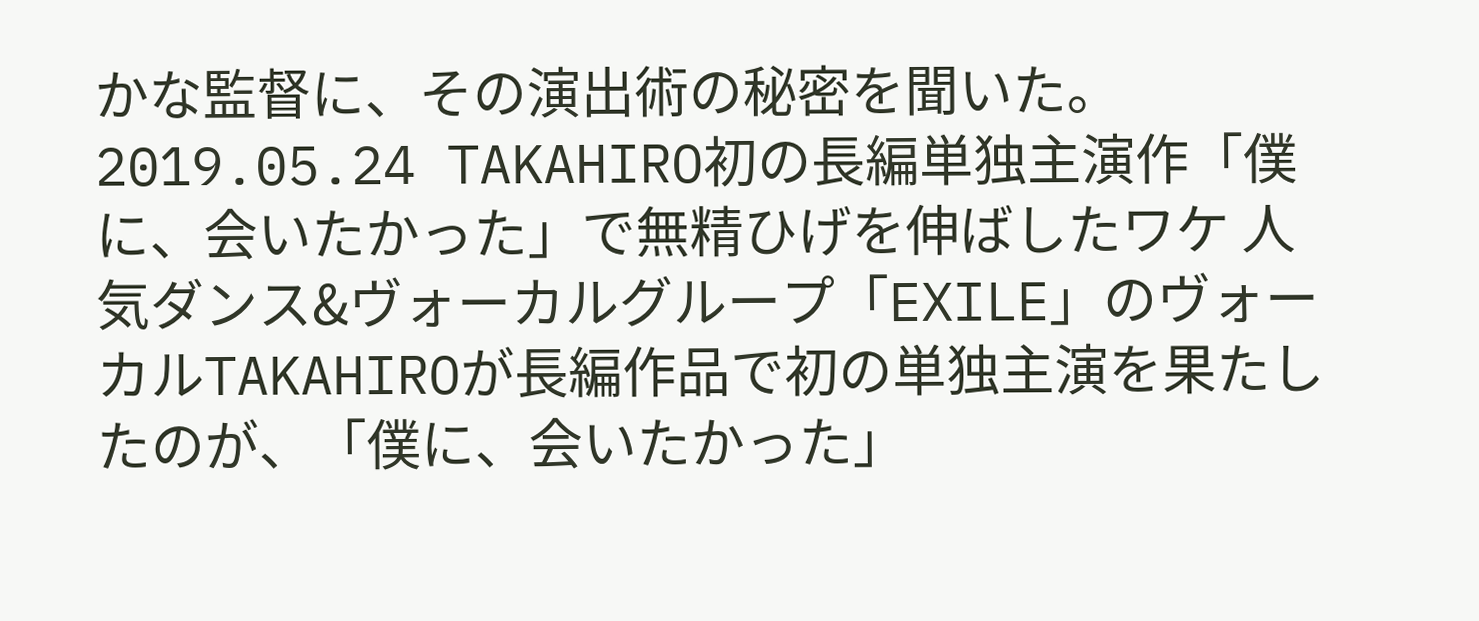かな監督に、その演出術の秘密を聞いた。 2019.05.24 TAKAHIRO初の長編単独主演作「僕に、会いたかった」で無精ひげを伸ばしたワケ 人気ダンス&ヴォーカルグループ「EXILE」のヴォーカルTAKAHIROが長編作品で初の単独主演を果たしたのが、「僕に、会いたかった」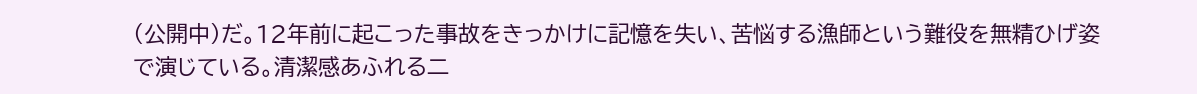(公開中)だ。12年前に起こった事故をきっかけに記憶を失い、苦悩する漁師という難役を無精ひげ姿で演じている。清潔感あふれる二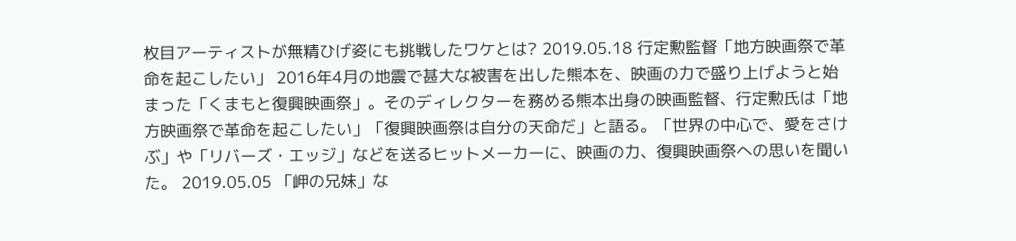枚目アーティストが無精ひげ姿にも挑戦したワケとは? 2019.05.18 行定勲監督「地方映画祭で革命を起こしたい」 2016年4月の地震で甚大な被害を出した熊本を、映画の力で盛り上げようと始まった「くまもと復興映画祭」。そのディレクターを務める熊本出身の映画監督、行定勲氏は「地方映画祭で革命を起こしたい」「復興映画祭は自分の天命だ」と語る。「世界の中心で、愛をさけぶ」や「リバーズ・エッジ」などを送るヒットメーカーに、映画の力、復興映画祭への思いを聞いた。 2019.05.05 「岬の兄妹」な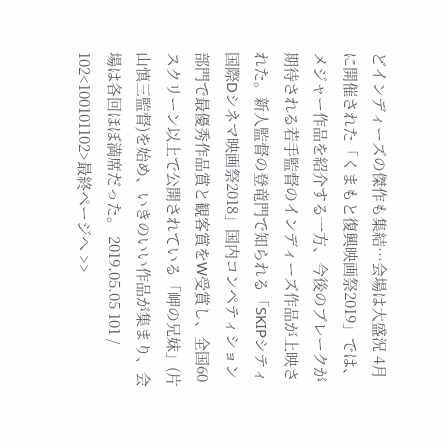どインディーズの傑作も集結…会場は大盛況 4月に開催された「くまもと復興映画祭2019」では、メジャー作品を紹介する一方、今後のブレークが期待される若手監督のインディーズ作品が上映された。新人監督の登竜門で知られる「SKIPシティ国際Dシネマ映画祭2018」国内コンペティション部門で最優秀作品賞と観客賞をW受賞し、全国60スクリーン以上で公開されている「岬の兄妹」(片山慎三監督)を始め、いきのいい作品が集まり、会場は各回ほぼ満席だった。 2019.05.05 101 / 102<100101102>最終ページへ >>